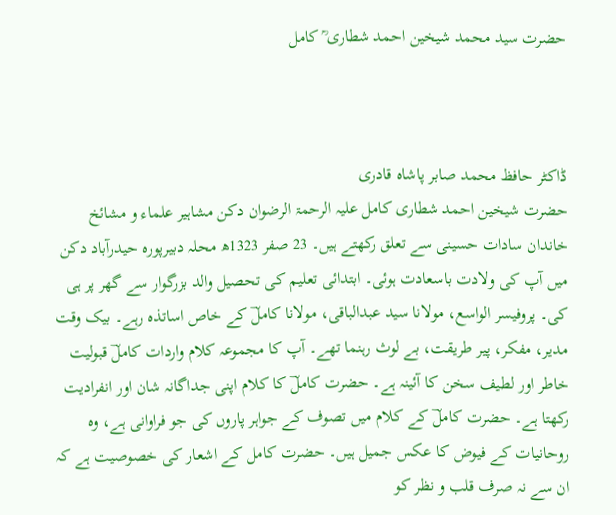حضرت سید محمد شیخین احمد شطاری ؒ کامل



ڈاکٹر حافظ محمد صابر پاشاہ قادری
حضرت شیخین احمد شطاری کامل علیہ الرحمۃ الرضوان دکن مشاہیر علماء و مشائخ خاندان سادات حسینی سے تعلق رکھتے ہیں۔ 23 صفر 1323ھ محلہ دبیرپورہ حیدرآباد دکن میں آپ کی ولادت باسعادت ہوئی۔ ابتدائی تعلیم کی تحصیل والد بزرگوار سے گھر پر ہی کی۔ پروفیسر الواسع، مولانا سید عبدالباقی، مولانا کاملؔ کے خاص اساتذہ رہے۔ بیک وقت مدیر، مفکر، پیر طریقت، بے لوث رہنما تھے۔ آپ کا مجموعہ کلام واردات کاملؔ قبولیت خاطر اور لطیف سخن کا آئینہ ہے۔ حضرت کاملؔ کا کلام اپنی جداگانہ شان اور انفرادیت رکھتا ہے۔ حضرت کاملؔ کے کلام میں تصوف کے جواہر پاروں کی جو فراوانی ہے، وہ روحانیات کے فیوض کا عکس جمیل ہیں۔ حضرت کامل کے اشعار کی خصوصیت ہے کہ ان سے نہ صرف قلب و نظر کو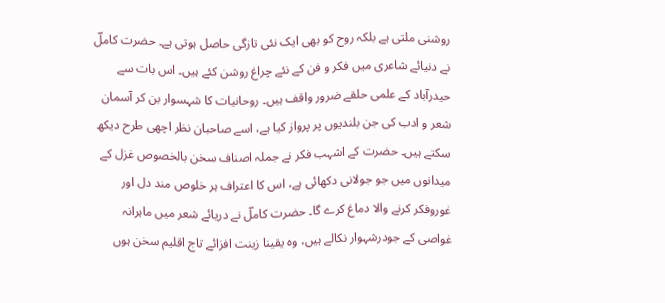روشنی ملتی ہے بلکہ روح کو بھی ایک نئی تازگی حاصل ہوتی ہے۔ حضرت کاملؔ نے دنیائے شاعری میں فکر و فن کے نئے چراغ روشن کئے ہیں۔ اس بات سے حیدرآباد کے علمی حلقے ضرور واقف ہیں۔ روحانیات کا شہسوار بن کر آسمان شعر و ادب کی جن بلندیوں پر پرواز کیا ہے، اسے صاحبان نظر اچھی طرح دیکھ سکتے ہیں۔ حضرت کے اشہب فکر نے جملہ اصناف سخن بالخصوص غزل کے میدانوں میں جو جولانی دکھائی ہے، اس کا اعتراف ہر خلوص مند دل اور غوروفکر کرنے والا دماغ کرے گا۔ حضرت کاملؔ نے دریائے شعر میں ماہرانہ غواصی کے جودرشہوار نکالے ہیں، وہ یقینا زینت افزائے تاج اقلیم سخن ہوں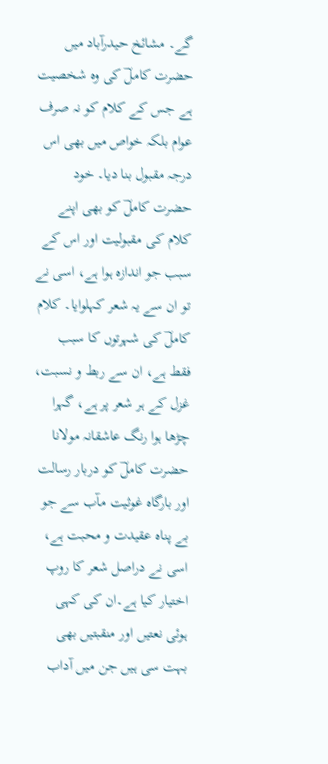گے۔ مشائخ حیدرآباد میں حضرت کاملؔ کی وہ شخصیت ہے جس کے کلام کو نہ صرف عوام بلکہ خواص میں بھی اس درجہ مقبول بنا دیا۔ خود حضرت کاملؔ کو بھی اپنے کلام کی مقبولیت اور اس کے سبب جو اندازہ ہوا ہے، اسی نے تو ان سے یہ شعر کہلوایا۔ کلام کاملؔ کی شہرتوں کا سبب فقط ہے، ان سے ربط و نسبت، غزل کے ہر شعر پر ہے، گہرا چڑھا ہوا رنگ عاشقانہ مولانا حضرت کاملؔ کو دربار رسالت اور بارگاہ غوثیت مآب سے جو بے پناہ عقیدت و محبت ہے، اسی نے دراصل شعر کا روپ اختیار کیا ہے۔ان کی کہی ہوئی نعتیں اور منقبتیں بھی بہت سی ہیں جن میں آداب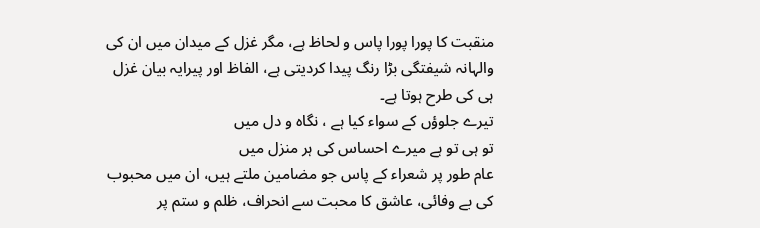منقبت کا پورا پورا پاس و لحاظ ہے، مگر غزل کے میدان میں ان کی والہانہ شیفتگی بڑا رنگ پیدا کردیتی ہے، الفاظ اور پیرایہ بیان غزل ہی کی طرح ہوتا ہے۔
تیرے جلوؤں کے سواء کیا ہے ، نگاہ و دل میں
تو ہی تو ہے میرے احساس کی ہر منزل میں
عام طور پر شعراء کے پاس جو مضامین ملتے ہیں، ان میں محبوب کی بے وفائی، عاشق کا محبت سے انحراف، ظلم و ستم پر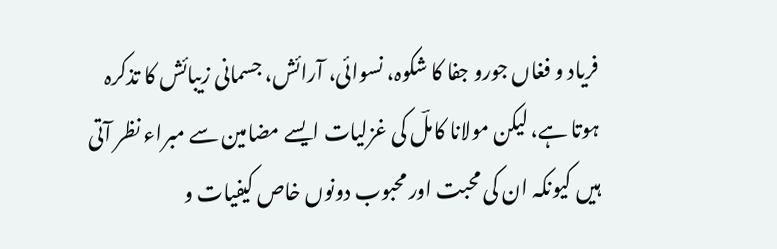فریاد و فغاں جورو جفا کا شکوہ، نسوائی، آرائش، جسمانی زیبائش کا تذکرہ ہوتا ہے، لیکن مولانا کاملؔ کی غزلیات ایسے مضامین سے مبراء نظر آتی ہیں کیونکہ ان کی محبت اور محبوب دونوں خاص کیفیات و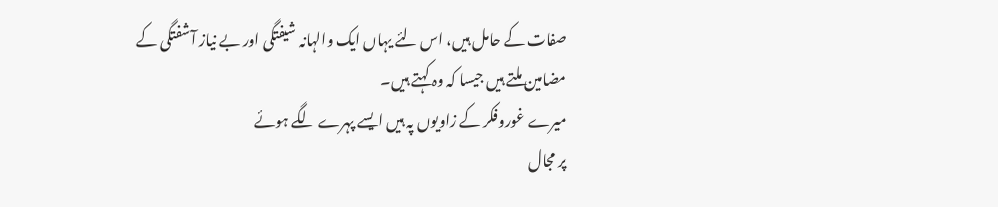صفات کے حامل ہیں، اس لئے یہاں ایک والہانہ شیفتگی اور بے نیاز آشفتگی کے مضامین ملتے ہیں جیسا کہ وہ کہتے ہیں۔
میرے غوروفکر کے زاویوں پہ ہیں ایسے پہرے لگے ہوئے
پر مجال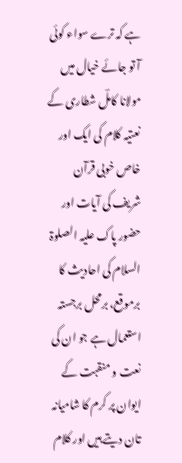ہے کہ ترے سواء کوئی آ تو جائے خیال میں
مولانا کاملؔ شطاری کے نعتیہ کلام کی ایک اور خاص خوبی قرآن شریف کی آیات اور حضور پاک علیہ الصلوۃ السلام کی احادیث کا برموقع، برمحل برجستہ استعمال ہے جو ان کی نعت و منقبت کے ایوان پر کرم کا شامیانہ تان دیتے ہیں اور کلام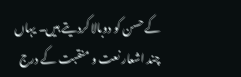کے حسن کو دوبالا کردیتے ہیں۔ یہاں چند اشعار نعت و منقبت کے درج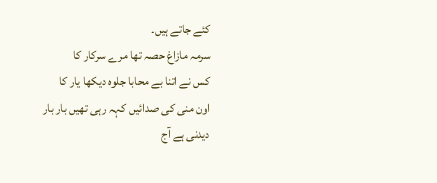کئے جاتے ہیں۔
سرمہ مازاغ حصہ تھا مرے سرکار کا
کس نے اتنا بے محابا جلوہ دیکھا یار کا
اون منی کی صدائیں کہہ رہی تھیں بار بار
دیدنی ہے آج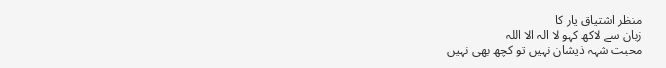منظر اشتیاق یار کا
زبان سے لاکھ کہو لا الہ الا اللہ
محبت شہہ ذیشان نہیں تو کچھ بھی نہیں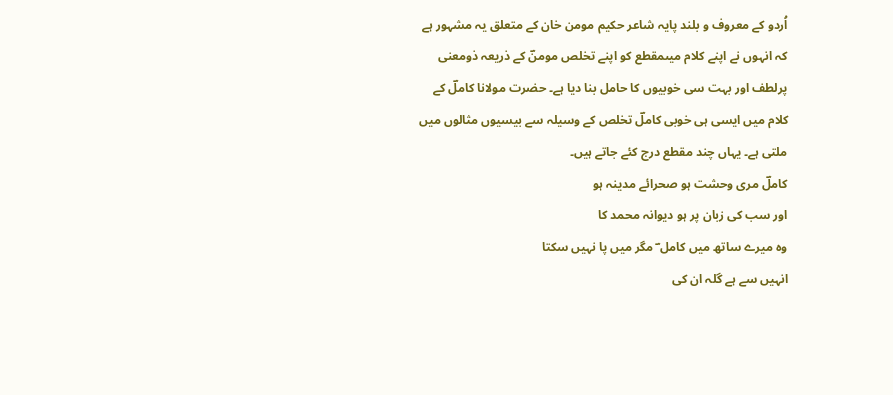اُردو کے معروف و بلند پایہ شاعر حکیم مومن خان کے متعلق یہ مشہور ہے کہ انہوں نے اپنے کلام میںمقطع کو اپنے تخلص مومنؔ کے ذریعہ ذومعنی پرلطف اور بہت سی خوبیوں کا حامل بنا دیا ہے۔ حضرت مولانا کاملؔ کے کلام میں ایسی ہی خوبی کاملؔ تخلص کے وسیلہ سے بیسیوں مثالوں میں ملتی ہے۔ یہاں چند مقطع درج کئے جاتے ہیں۔
کاملؔ مری وحشت ہو صحرائے مدینہ ہو
اور سب کی زبان پر ہو دیوانہ محمد کا
وہ میرے ساتھ میں کامل ؔ مگر میں پا نہیں سکتا
انہیں سے ہے گلہ ان کی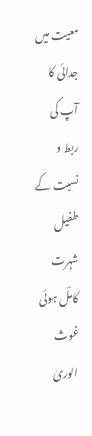معیت میں جدائی کا
آپ کی ربط و نسبت کے طفیل
شہرت کاملؔ ہوئی غوث الوریٰ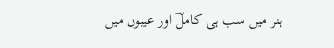ہنر میں سب ہی کاملؔ اور عیبوں میں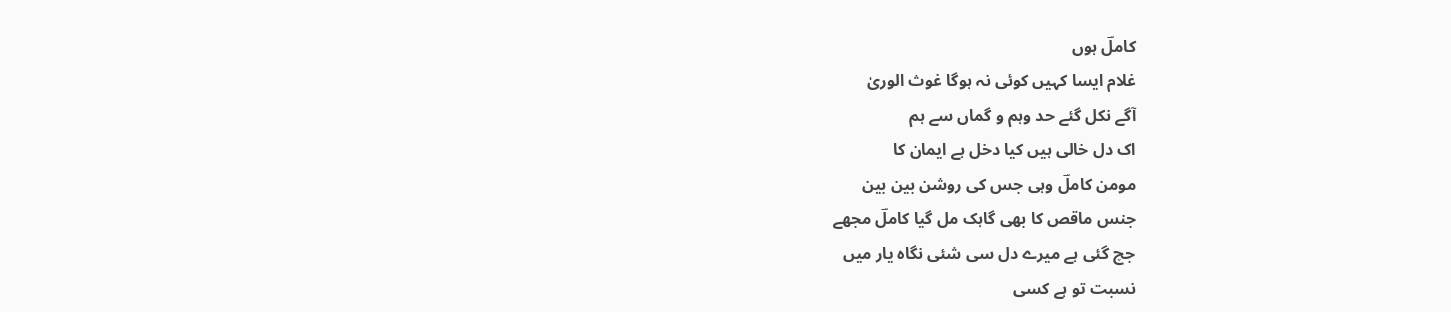کاملؔ ہوں
غلام ایسا کہیں کوئی نہ ہوگا غوث الوریٰ
آگے نکل گئے حد وہم و گماں سے ہم
اک دل خالی ہیں کیا دخل ہے ایمان کا
مومن کاملؔ وہی جس کی روشن بین بین
جنس ماقص کا بھی گاہک مل گیا کاملؔ مجھے
جچ گئی ہے میرے دل سی شئی نگاہ یار میں
نسبت تو ہے کسی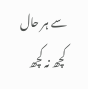سے ہر حال کچھ نہ کچھ